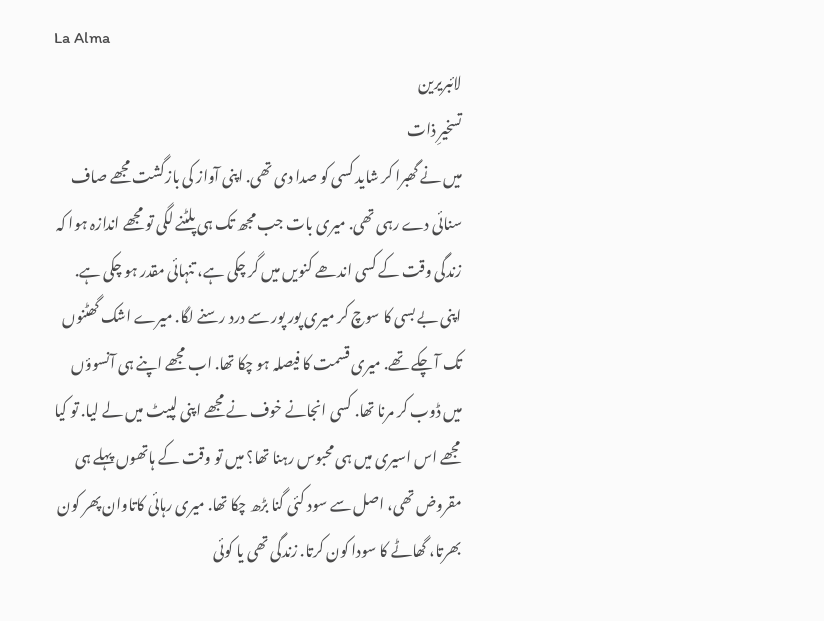La Alma
لائبریرین
تسخیرِ ذات
میں نے گھبرا کر شاید کسی کو صدا دی تھی. اپنی آواز کی بازگشت مجھے صاف سنائی دے رہی تھی. میری بات جب مجھ تک ہی پلٹنے لگی تو مجھے اندازہ ہوا کہ زندگی وقت کے کسی اندھے کنویں میں گر چکی ہے، تنہائی مقدر ہو چکی ہے. اپنی بے بسی کا سوچ کر میری پور پور سے درد رسنے لگا. میرے اشک گھٹنوں تک آ چکے تھے. میری قسمت کا فیصلہ ہو چکا تھا. اب مجھے اپنے ہی آنسوؤں میں ڈوب کر مرنا تھا. کسی انجانے خوف نے مجھے اپنی لپیٹ میں لے لیا. تو کیا مجھے اس اسیری میں ہی محبوس رہنا تھا؟ میں تو وقت کے ہاتھوں پہلے ہی مقروض تھی، اصل سے سود کئی گنا بڑھ چکا تھا. میری رہائی کاتاوان پھر کون بھرتا، گھاٹے کا سودا کون کرتا. زندگی تھی یا کوئی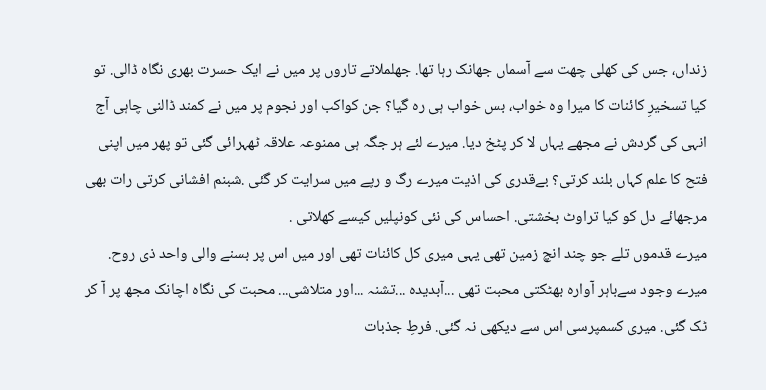زنداں، جس کی کھلی چھت سے آسماں جھانک رہا تھا. جھلملاتے تاروں پر میں نے ایک حسرت بھری نگاہ ڈالی. تو کیا تسخیرِ کائنات کا میرا وہ خواب، بس خواب ہی رہ گیا؟ جن کواکب اور نجوم پر میں نے کمند ڈالنی چاہی آج انہی کی گردش نے مجھے یہاں لا کر پٹخ دیا. میرے لئے ہر جگہ ہی ممنوعہ علاقہ ٹھہرائی گئی تو پھر میں اپنی فتح کا علم کہاں بلند کرتی؟ بےقدری کی اذیت میرے رگ و رپے میں سرایت کر گئی .شبنم افشانی کرتی رات بھی مرجھائے دل کو کیا تراوٹ بخشتی. احساس کی نئی کونپلیں کیسے کھلاتی .
میرے قدموں تلے جو چند انچ زمین تھی یہی میری کل کائنات تھی اور میں اس پر بسنے والی واحد ذی روح. میرے وجود سےباہر آوارہ بھٹکتی محبت تھی ...آبدیدہ ...تشنہ ...اور متلاشی... محبت کی نگاہ اچانک مجھ پر آ کر ٹک گئی. میری کسمپرسی اس سے دیکھی نہ گئی. فرطِ جذبات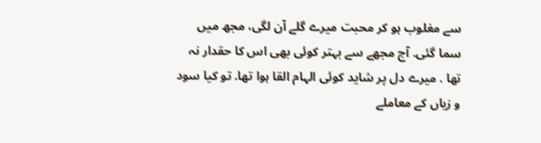سے مغلوب ہو کر محبت میرے گلے آن لگی، مجھ میں سما گئی. آج مجھے سے بہتر کوئی بھی اس کا حقدار نہ تھا . میرے دل پر شاید کوئی الہام القا ہوا تھا. تو کیا سود و زیاں کے معاملے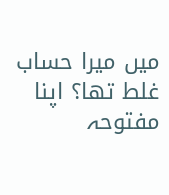میں میرا حساب غلط تھا؟ اپنا مفتوحہ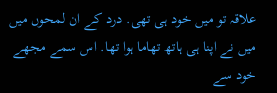علاقہ تو میں خود ہی تھی. درد کے ان لمحوں میں میں نے اپنا ہی ہاتھ تھاما ہوا تھا. اس سمے مجھے خود سے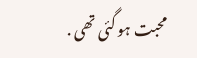محبت ہو گئی تھی .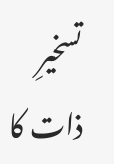تسخیرِ ذات کا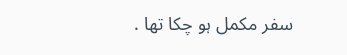سفر مکمل ہو چکا تھا .